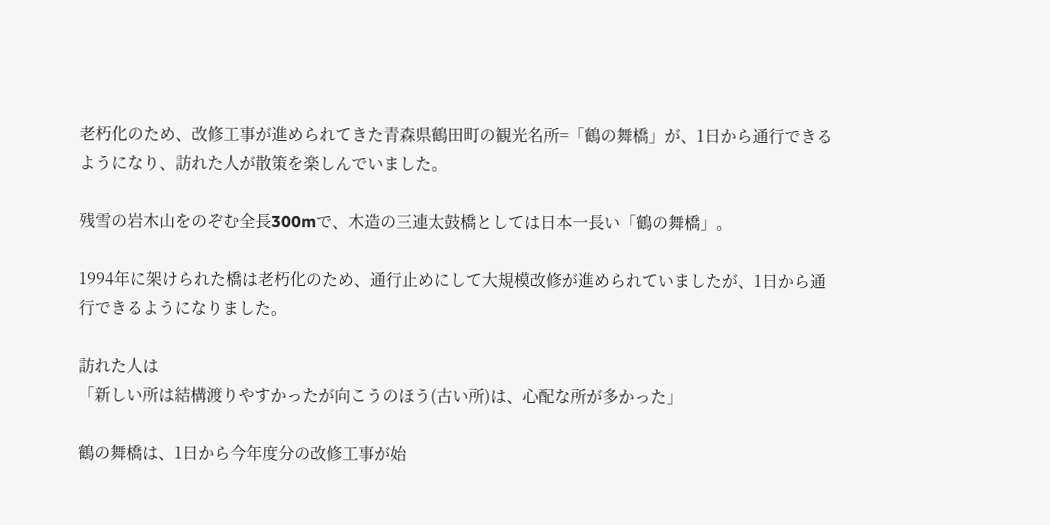老朽化のため、改修工事が進められてきた青森県鶴田町の観光名所=「鶴の舞橋」が、1日から通行できるようになり、訪れた人が散策を楽しんでいました。

残雪の岩木山をのぞむ全長300mで、木造の三連太鼓橋としては日本一長い「鶴の舞橋」。

1994年に架けられた橋は老朽化のため、通行止めにして大規模改修が進められていましたが、1日から通行できるようになりました。

訪れた人は
「新しい所は結構渡りやすかったが向こうのほう(古い所)は、心配な所が多かった」

鶴の舞橋は、1日から今年度分の改修工事が始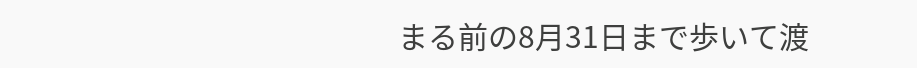まる前の8月31日まで歩いて渡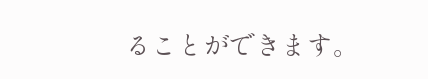ることができます。